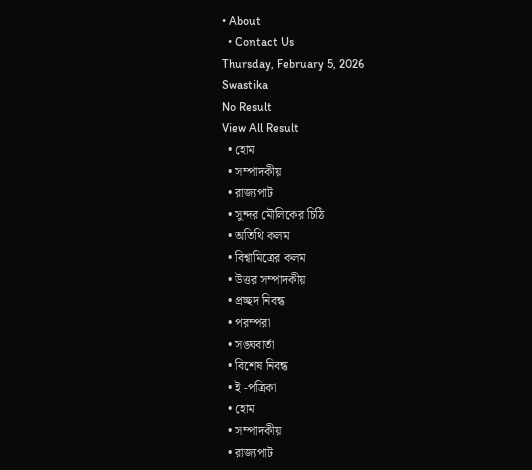• About
  • Contact Us
Thursday, February 5, 2026
Swastika
No Result
View All Result
  • হোম
  • সম্পাদকীয়
  • রাজ্যপাট
  • সুন্দর মৌলিকের চিঠি
  • অতিথি কলম
  • বিশ্বামিত্রের কলম
  • উত্তর সম্পাদকীয়
  • প্রচ্ছদ নিবন্ধ
  • পরম্পরা
  • সঙ্ঘবার্তা
  • বিশেষ নিবন্ধ
  • ই -পত্রিকা
  • হোম
  • সম্পাদকীয়
  • রাজ্যপাট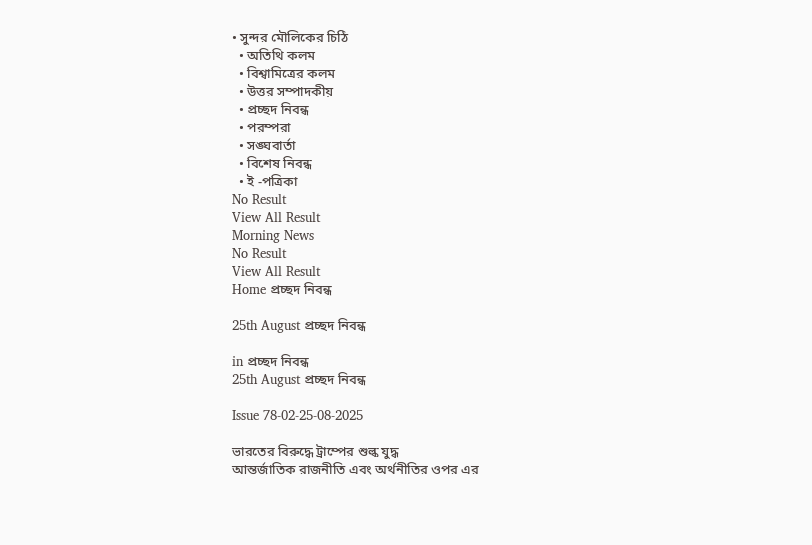• সুন্দর মৌলিকের চিঠি
  • অতিথি কলম
  • বিশ্বামিত্রের কলম
  • উত্তর সম্পাদকীয়
  • প্রচ্ছদ নিবন্ধ
  • পরম্পরা
  • সঙ্ঘবার্তা
  • বিশেষ নিবন্ধ
  • ই -পত্রিকা
No Result
View All Result
Morning News
No Result
View All Result
Home প্রচ্ছদ নিবন্ধ

25th August প্রচ্ছদ নিবন্ধ

in প্রচ্ছদ নিবন্ধ
25th August প্রচ্ছদ নিবন্ধ

Issue 78-02-25-08-2025

ভারতের বিরুদ্ধে ট্রাম্পের শুল্ক যুদ্ধ
আন্তর্জাতিক রাজনীতি এবং অর্থনীতির ওপর এর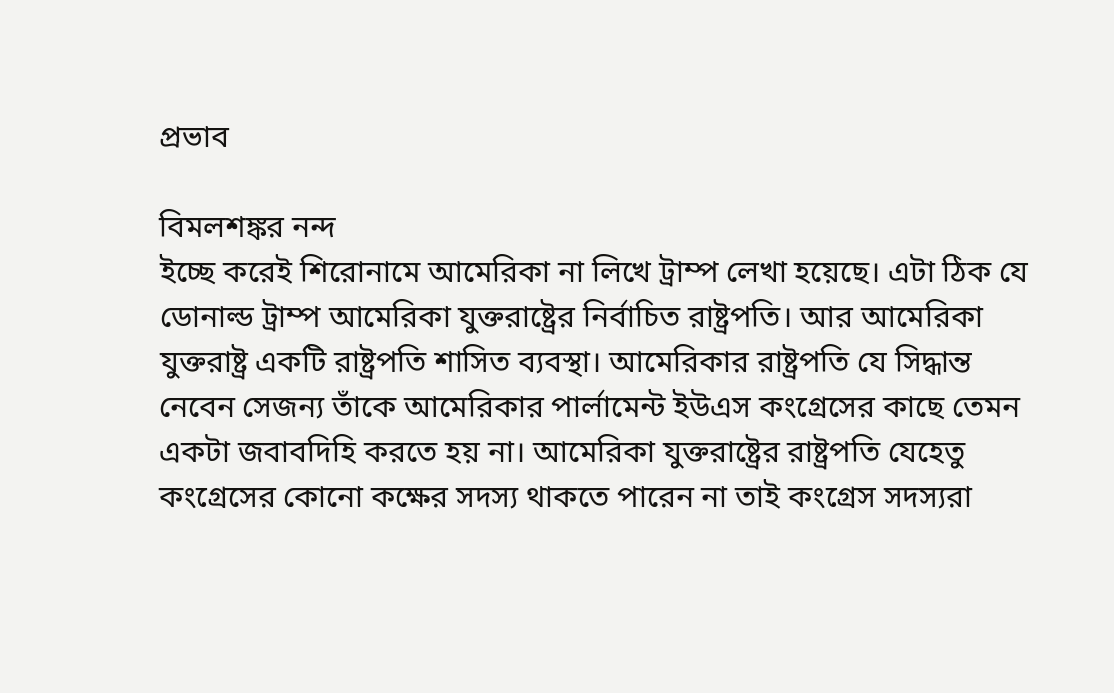প্রভাব

বিমলশঙ্কর নন্দ
ইচ্ছে করেই শিরোনামে আমেরিকা না লিখে ট্রাম্প লেখা হয়েছে। এটা ঠিক যে ডোনাল্ড ট্রাম্প আমেরিকা যুক্তরাষ্ট্রের নির্বাচিত রাষ্ট্রপতি। আর আমেরিকা যুক্তরাষ্ট্র একটি রাষ্ট্রপতি শাসিত ব্যবস্থা। আমেরিকার রাষ্ট্রপতি যে সিদ্ধান্ত নেবেন সেজন্য তাঁকে আমেরিকার পার্লামেন্ট ইউএস কংগ্রেসের কাছে তেমন একটা জবাবদিহি করতে হয় না। আমেরিকা যুক্তরাষ্ট্রের রাষ্ট্রপতি যেহেতু কংগ্রেসের কোনো কক্ষের সদস্য থাকতে পারেন না তাই কংগ্রেস সদস্যরা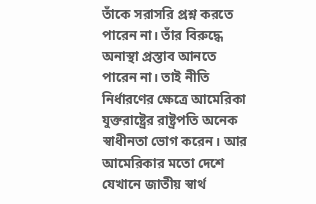তাঁকে সরাসরি প্রশ্ন করতে পারেন না। তাঁর বিরুদ্ধে অনাস্থা প্রস্তাব আনতে পারেন না। তাই নীতি নির্ধারণের ক্ষেত্রে আমেরিকা যুক্তরাষ্ট্রের রাষ্ট্রপতি অনেক স্বাধীনতা ভোগ করেন। আর আমেরিকার মতো দেশে যেখানে জাতীয় স্বার্থ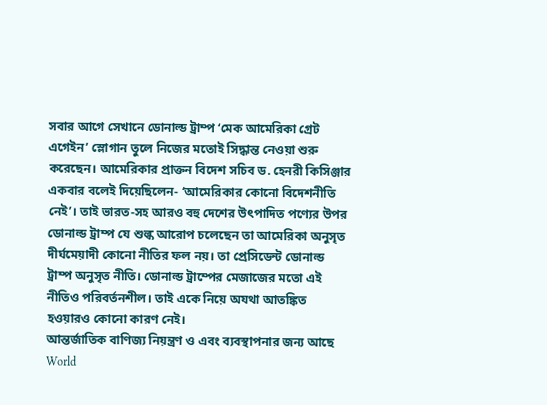সবার আগে সেখানে ডোনাল্ড ট্রাম্প ‘মেক আমেরিকা গ্রেট এগেইন’ স্লোগান তুলে নিজের মতোই সিদ্ধান্ত নেওয়া শুরু করেছেন। আমেরিকার প্রাক্তন বিদেশ সচিব ড. হেনরী কিসিঞ্জার একবার বলেই দিয়েছিলেন- ‘আমেরিকার কোনো বিদেশনীতি নেই’। তাই ভারত-সহ আরও বহু দেশের উৎপাদিত পণ্যের উপর ডোনাল্ড ট্রাম্প যে শুল্ক আরোপ চলেছেন তা আমেরিকা অনুসৃত দীর্ঘমেয়াদী কোনো নীতির ফল নয়। তা প্রেসিডেন্ট ডোনাল্ড ট্রাম্প অনুসৃত নীতি। ডোনাল্ড ট্রাম্পের মেজাজের মতো এই নীতিও পরিবর্তনশীল। তাই একে নিয়ে অযথা আতঙ্কিত হওয়ারও কোনো কারণ নেই।
আন্তর্জাতিক বাণিজ্য নিয়ন্ত্রণ ও এবং ব্যবস্থাপনার জন্য আছে World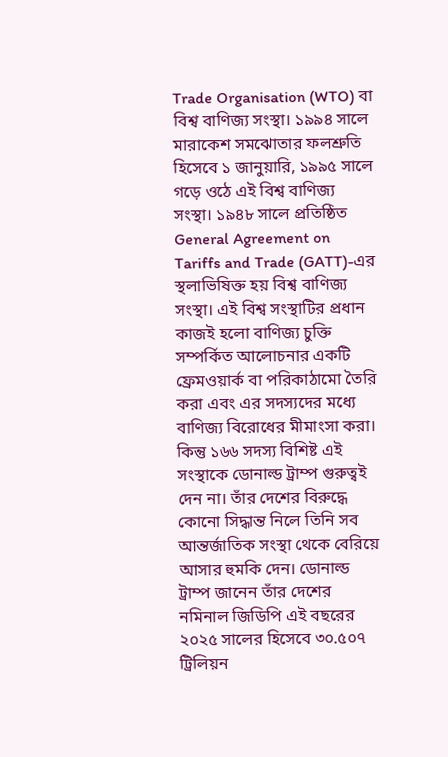Trade Organisation (WTO) বা বিশ্ব বাণিজ্য সংস্থা। ১৯৯৪ সালে মারাকেশ সমঝোতার ফলশ্রুতি হিসেবে ১ জানুয়ারি, ১৯৯৫ সালে গড়ে ওঠে এই বিশ্ব বাণিজ্য সংস্থা। ১৯৪৮ সালে প্রতিষ্ঠিত General Agreement on Tariffs and Trade (GATT)-এর স্থলাভিষিক্ত হয় বিশ্ব বাণিজ্য সংস্থা। এই বিশ্ব সংস্থাটির প্রধান কাজই হলো বাণিজ্য চুক্তি সম্পর্কিত আলোচনার একটি ফ্রেমওয়ার্ক বা পরিকাঠামো তৈরি করা এবং এর সদস্যদের মধ্যে বাণিজ্য বিরোধের মীমাংসা করা। কিন্তু ১৬৬ সদস্য বিশিষ্ট এই সংস্থাকে ডোনাল্ড ট্রাম্প গুরুত্বই দেন না। তাঁর দেশের বিরুদ্ধে কোনো সিদ্ধান্ত নিলে তিনি সব আন্তর্জাতিক সংস্থা থেকে বেরিয়ে আসার হুমকি দেন। ডোনাল্ড ট্রাম্প জানেন তাঁর দেশের নমিনাল জিডিপি এই বছরের ২০২৫ সালের হিসেবে ৩০.৫০৭ ট্রিলিয়ন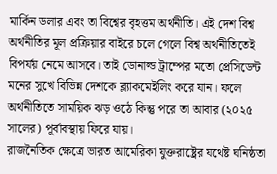মার্কিন ডলার এবং তা বিশ্বের বৃহত্তম অর্থনীতি। এই দেশ বিশ্ব অর্থনীতির মূল প্রক্রিয়ার বাইরে চলে গেলে বিশ্ব অর্থনীতিতেই বিপর্যয় নেমে আসবে। তাই ডোনাল্ড ট্রাম্পের মতো প্রেসিডেন্ট মনের সুখে বিভিন্ন দেশকে ব্ল্যাকমেইলিং করে যান। ফলে অর্থনীতিতে সাময়িক ঝড় ওঠে কিন্তু পরে তা আবার (২০২৫ সালের) পূর্বাবস্থায় ফিরে যায়।
রাজনৈতিক ক্ষেত্রে ভারত আমেরিকা যুক্তরাষ্ট্রের যথেষ্ট ঘনিষ্ঠতা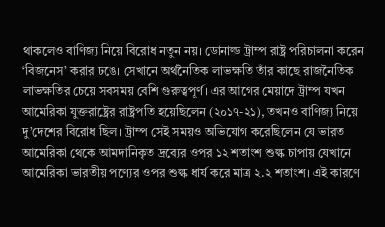থাকলেও বাণিজ্য নিয়ে বিরোধ নতুন নয়। ডোনাল্ড ট্রাম্প রাষ্ট্র পরিচালনা করেন ‘বিজনেস’ করার ঢঙে। সেখানে অর্থনৈতিক লাভক্ষতি তাঁর কাছে রাজনৈতিক লাভক্ষতির চেয়ে সবসময় বেশি গুরুত্বপূর্ণ। এর আগের মেয়াদে ট্রাম্প যখন আমেরিকা যুক্তরাষ্ট্রের রাষ্ট্রপতি হয়েছিলেন (২০১৭-২১), তখনও বাণিজ্য নিয়ে দু’দেশের বিরোধ ছিল। ট্রাম্প সেই সময়ও অভিযোগ করেছিলেন যে ভারত আমেরিকা থেকে আমদানিকৃত দ্রব্যের ওপর ১২ শতাংশ শুল্ক চাপায় যেখানে আমেরিকা ভারতীয় পণ্যের ওপর শুল্ক ধার্য করে মাত্র ২.২ শতাংশ। এই কারণে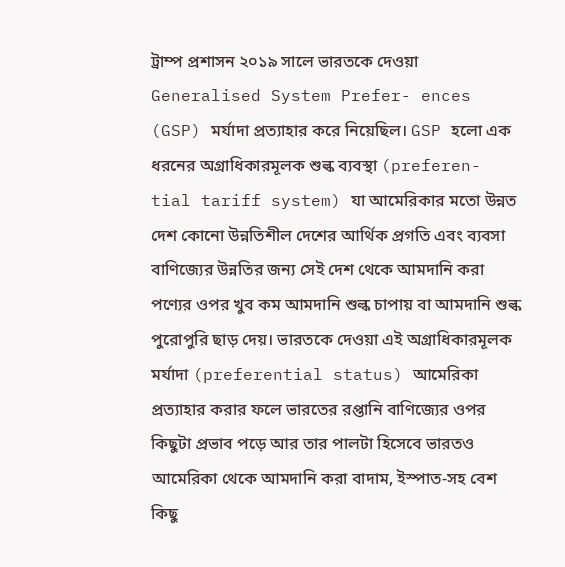ট্রাম্প প্রশাসন ২০১৯ সালে ভারতকে দেওয়া Generalised System Prefer- ences (GSP) মর্যাদা প্রত্যাহার করে নিয়েছিল। GSP হলো এক ধরনের অগ্রাধিকারমূলক শুল্ক ব্যবস্থা (preferen- tial tariff system) যা আমেরিকার মতো উন্নত দেশ কোনো উন্নতিশীল দেশের আর্থিক প্রগতি এবং ব্যবসা বাণিজ্যের উন্নতির জন্য সেই দেশ থেকে আমদানি করা পণ্যের ওপর খুব কম আমদানি শুল্ক চাপায় বা আমদানি শুল্ক পুরোপুরি ছাড় দেয়। ভারতকে দেওয়া এই অগ্রাধিকারমূলক মর্যাদা (preferential status) আমেরিকা প্রত্যাহার করার ফলে ভারতের রপ্তানি বাণিজ্যের ওপর কিছুটা প্রভাব পড়ে আর তার পালটা হিসেবে ভারতও আমেরিকা থেকে আমদানি করা বাদাম, ইস্পাত-সহ বেশ কিছু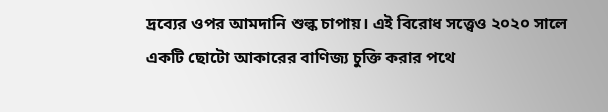দ্রব্যের ওপর আমদানি শুল্ক চাপায়। এই বিরোধ সত্ত্বেও ২০২০ সালে একটি ছোটো আকারের বাণিজ্য চুক্তি করার পথে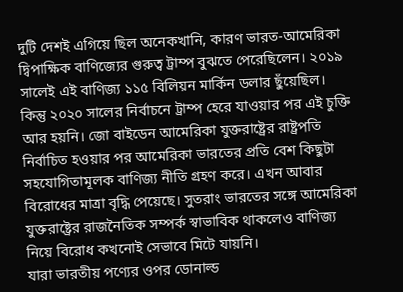দুটি দেশই এগিয়ে ছিল অনেকখানি, কারণ ভারত-আমেরিকা দ্বিপাক্ষিক বাণিজ্যের গুরুত্ব ট্রাম্প বুঝতে পেরেছিলেন। ২০১৯ সালেই এই বাণিজ্য ১১৫ বিলিয়ন মার্কিন ডলার ছুঁয়েছিল। কিন্তু ২০২০ সালের নির্বাচনে ট্রাম্প হেরে যাওয়ার পর এই চুক্তি আর হয়নি। জো বাইডেন আমেরিকা যুক্তরাষ্ট্রের রাষ্ট্রপতি নির্বাচিত হওয়ার পর আমেরিকা ভারতের প্রতি বেশ কিছুটা সহযোগিতামূলক বাণিজ্য নীতি গ্রহণ করে। এখন আবার বিরোধের মাত্রা বৃদ্ধি পেয়েছে। সুতরাং ভারতের সঙ্গে আমেরিকা যুক্তরাষ্ট্রের রাজনৈতিক সম্পর্ক স্বাভাবিক থাকলেও বাণিজ্য নিয়ে বিরোধ কখনোই সেভাবে মিটে যায়নি।
যারা ভারতীয় পণ্যের ওপর ডোনাল্ড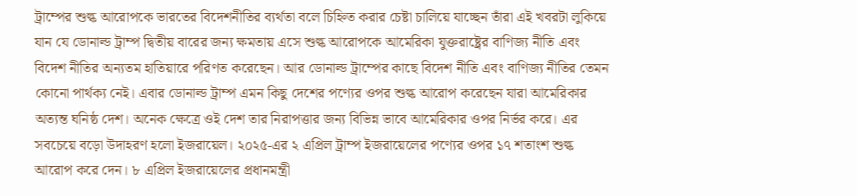ট্রাম্পের শুল্ক আরোপকে ভারতের বিদেশনীতির ব্যর্থতা বলে চিহ্নিত করার চেষ্টা চালিয়ে যাচ্ছেন তাঁরা এই খবরটা লুকিয়ে যান যে ডোনাল্ড ট্রাম্প দ্বিতীয় বারের জন্য ক্ষমতায় এসে শুল্ক আরোপকে আমেরিকা যুক্তরাষ্ট্রের বাণিজ্য নীতি এবং বিদেশ নীতির অন্যতম হাতিয়ারে পরিণত করেছেন। আর ডোনাল্ড ট্রাম্পের কাছে বিদেশ নীতি এবং বাণিজ্য নীতির তেমন কোনো পার্থক্য নেই। এবার ডোনাল্ড ট্রাম্প এমন কিছু দেশের পণ্যের ওপর শুল্ক আরোপ করেছেন যারা আমেরিকার অত্যন্ত ঘনিষ্ঠ দেশ। অনেক ক্ষেত্রে ওই দেশ তার নিরাপত্তার জন্য বিভিন্ন ভাবে আমেরিকার ওপর নির্ভর করে। এর সবচেয়ে বড়ো উদাহরণ হলো ইজরায়েল। ২০২৫-এর ২ এপ্রিল ট্রাম্প ইজরায়েলের পণ্যের ওপর ১৭ শতাংশ শুল্ক আরোপ করে দেন। ৮ এপ্রিল ইজরায়েলের প্রধানমন্ত্রী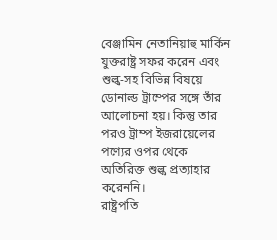বেঞ্জামিন নেতানিয়াহু মার্কিন যুক্তরাষ্ট্র সফর করেন এবং শুল্ক-সহ বিভিন্ন বিষয়ে ডোনাল্ড ট্রাম্পের সঙ্গে তাঁর আলোচনা হয়। কিন্তু তার পরও ট্রাম্প ইজরায়েলের পণ্যের ওপর থেকে অতিরিক্ত শুল্ক প্রত্যাহার করেননি।
রাষ্ট্রপতি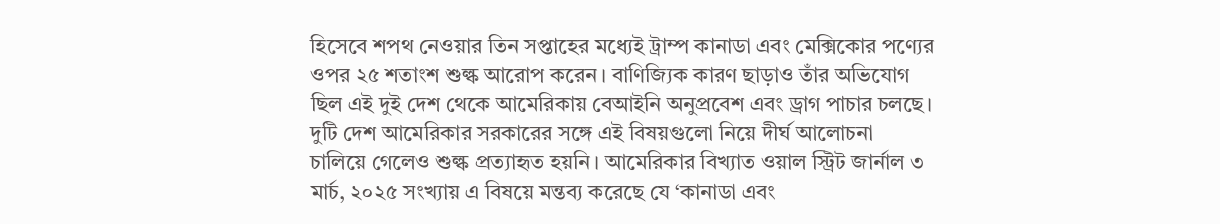হিসেবে শপথ নেওয়ার তিন সপ্তাহের মধ্যেই ট্রাম্প কানাডা এবং মেক্সিকোর পণ্যের ওপর ২৫ শতাংশ শুল্ক আরোপ করেন। বাণিজ্যিক কারণ ছাড়াও তাঁর অভিযোগ ছিল এই দুই দেশ থেকে আমেরিকায় বেআইনি অনুপ্রবেশ এবং ড্রাগ পাচার চলছে। দুটি দেশ আমেরিকার সরকারের সঙ্গে এই বিষয়গুলো নিয়ে দীর্ঘ আলোচনা চালিয়ে গেলেও শুল্ক প্রত্যাহৃত হয়নি। আমেরিকার বিখ্যাত ওয়াল স্ট্রিট জার্নাল ৩ মার্চ, ২০২৫ সংখ্যায় এ বিষয়ে মন্তব্য করেছে যে ‘কানাডা এবং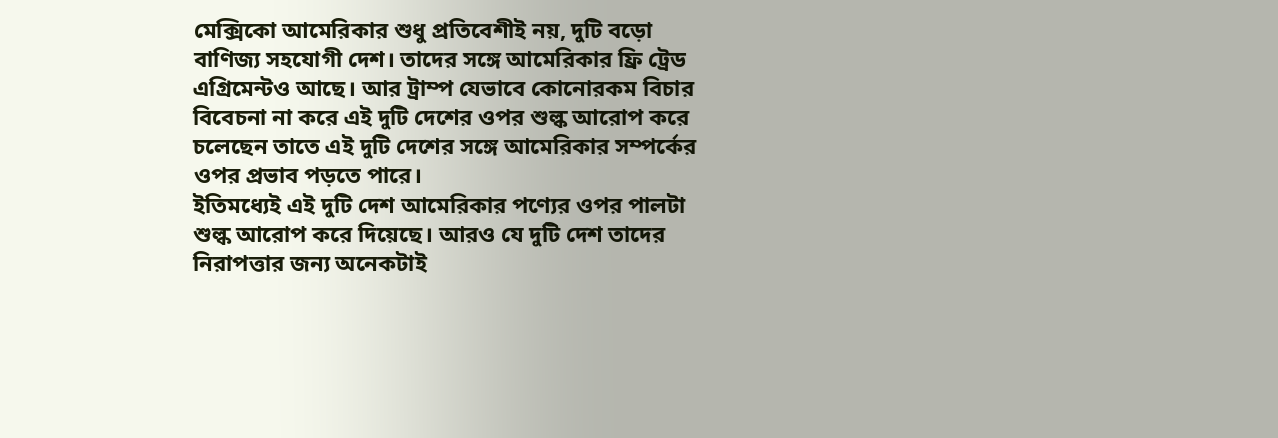মেক্সিকো আমেরিকার শুধু প্রতিবেশীই নয়, দুটি বড়ো বাণিজ্য সহযোগী দেশ। তাদের সঙ্গে আমেরিকার ফ্রি ট্রেড এগ্রিমেন্টও আছে। আর ট্রাম্প যেভাবে কোনোরকম বিচার বিবেচনা না করে এই দুটি দেশের ওপর শুল্ক আরোপ করে চলেছেন তাতে এই দুটি দেশের সঙ্গে আমেরিকার সম্পর্কের ওপর প্রভাব পড়তে পারে।
ইতিমধ্যেই এই দুটি দেশ আমেরিকার পণ্যের ওপর পালটা শুল্ক আরোপ করে দিয়েছে। আরও যে দুটি দেশ তাদের নিরাপত্তার জন্য অনেকটাই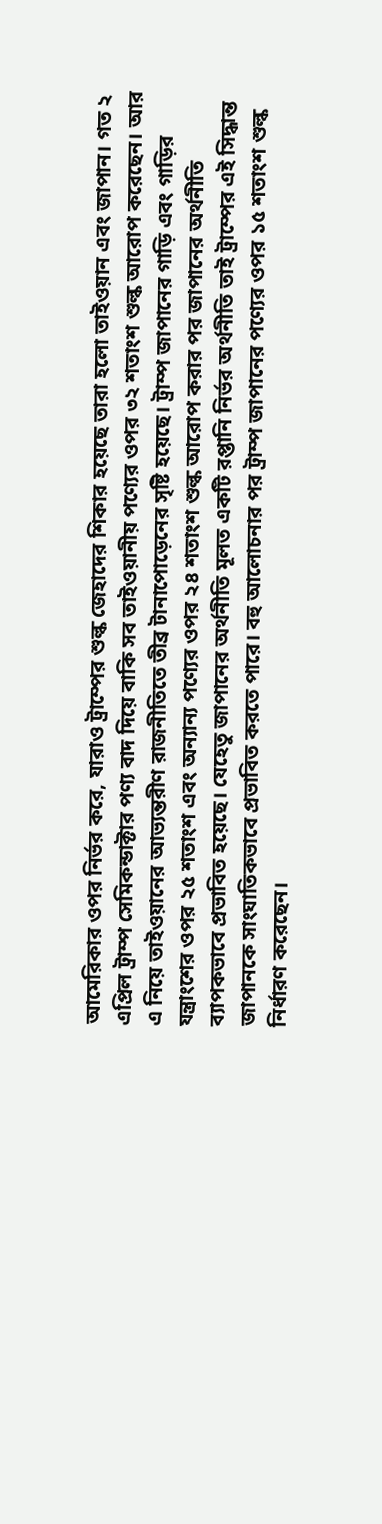আমেরিকার ওপর নির্ভর করে, যারাও ট্রাম্পের শুল্ক জেহাদের শিকার হয়েছে তারা হলো তাইওয়ান এবং জাপান। গত ২ এপ্রিল ট্রাম্প সেমিকন্ডাক্টার পণ্য বাদ দিয়ে বাকি সব তাইওয়ানীয় পণ্যের ওপর ৩২ শতাংশ শুল্ক আরোপ করেছেন। আর এ নিয়ে তাইওয়ানের আভ্যন্তরীণ রাজনীতিতে তীব্র টানাপোড়েনের সৃষ্টি হয়েছে। ট্রাম্প জাপানের গাড়ি এবং গাড়ির যন্ত্রাংশের ওপর ২৫ শতাংশ এবং অন্যান্য পণ্যের ওপর ২৪ শতাংশ শুল্ক আরোপ করার পর জাপানের অর্থনীতি ব্যাপকভাবে প্রভাবিত হয়েছে। যেহেতু জাপানের অর্থনীতি মূলত একটি রপ্তানি নির্ভর অর্থনীতি তাই ট্রাম্পের এই সিদ্ধান্ত জাপানকে সাংঘাতিকভাবে প্রভাবিত করতে পারে। বহু আলোচনার পর ট্রাম্প জাপানের পণ্যের ওপর ১৫ শতাংশ শুল্ক নির্ধারণ করেছেন।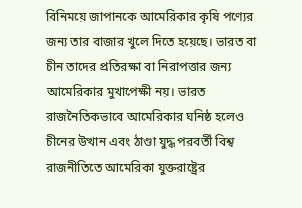বিনিময়ে জাপানকে আমেরিকার কৃষি পণ্যের জন্য তার বাজার খুলে দিতে হয়েছে। ভারত বা চীন তাদের প্রতিরক্ষা বা নিরাপত্তার জন্য আমেরিকার মুখাপেক্ষী নয়। ভারত রাজনৈতিকভাবে আমেরিকার ঘনিষ্ঠ হলেও চীনের উত্থান এবং ঠাণ্ডা যুদ্ধ পরবর্তী বিশ্ব রাজনীতিতে আমেরিকা যুক্তরাষ্ট্রের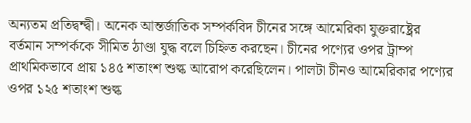অন্যতম প্রতিদ্বন্দ্বী। অনেক আন্তর্জাতিক সম্পর্কবিদ চীনের সঙ্গে আমেরিকা যুক্তরাষ্ট্রের বর্তমান সম্পর্ককে সীমিত ঠাণ্ডা যুদ্ধ বলে চিহ্নিত করছেন। চীনের পণ্যের ওপর ট্রাম্প প্রাথমিকভাবে প্রায় ১৪৫ শতাংশ শুল্ক আরোপ করেছিলেন। পালটা চীনও আমেরিকার পণ্যের ওপর ১২৫ শতাংশ শুল্ক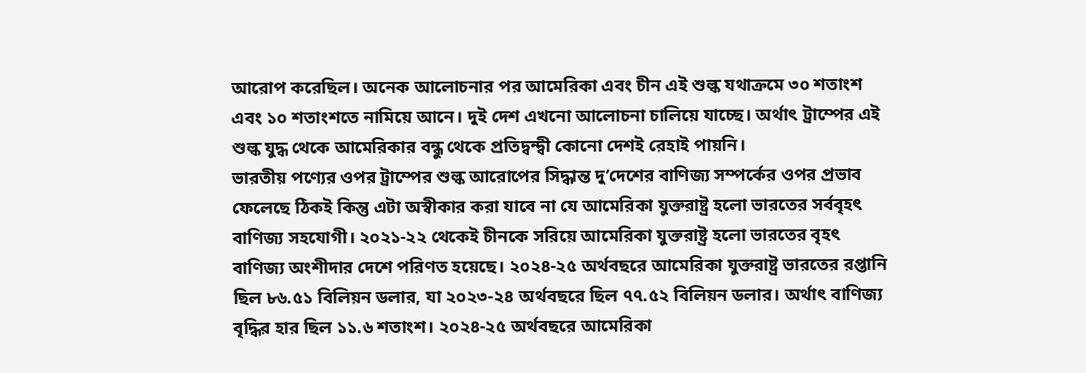আরোপ করেছিল। অনেক আলোচনার পর আমেরিকা এবং চীন এই শুল্ক যথাক্রমে ৩০ শতাংশ এবং ১০ শতাংশতে নামিয়ে আনে। দুই দেশ এখনো আলোচনা চালিয়ে যাচ্ছে। অর্থাৎ ট্রাম্পের এই শুল্ক যুদ্ধ থেকে আমেরিকার বন্ধু থেকে প্রতিদ্বন্দ্বী কোনো দেশই রেহাই পায়নি।
ভারতীয় পণ্যের ওপর ট্রাম্পের শুল্ক আরোপের সিদ্ধান্ত দু’দেশের বাণিজ্য সম্পর্কের ওপর প্রভাব ফেলেছে ঠিকই কিন্তু এটা অস্বীকার করা যাবে না যে আমেরিকা যুক্তরাষ্ট্র হলো ভারতের সর্ববৃহৎ বাণিজ্য সহযোগী। ২০২১-২২ থেকেই চীনকে সরিয়ে আমেরিকা যুক্তরাষ্ট্র হলো ভারতের বৃহৎ বাণিজ্য অংশীদার দেশে পরিণত হয়েছে। ২০২৪-২৫ অর্থবছরে আমেরিকা যুক্তরাষ্ট্র ভারতের রপ্তানি ছিল ৮৬.৫১ বিলিয়ন ডলার, যা ২০২৩-২৪ অর্থবছরে ছিল ৭৭.৫২ বিলিয়ন ডলার। অর্থাৎ বাণিজ্য বৃদ্ধির হার ছিল ১১.৬ শতাংশ। ২০২৪-২৫ অর্থবছরে আমেরিকা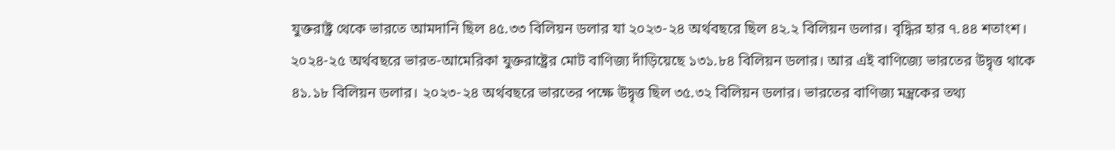যুক্তরাষ্ট্র থেকে ভারতে আমদানি ছিল ৪৫.৩৩ বিলিয়ন ডলার যা ২০২৩-২৪ অর্থবছরে ছিল ৪২.২ বিলিয়ন ডলার। বৃদ্ধির হার ৭.৪৪ শতাংশ। ২০২৪-২৫ অর্থবছরে ভারত-আমেরিকা যুক্তরাষ্ট্রের মোট বাণিজ্য দাঁড়িয়েছে ১৩১.৮৪ বিলিয়ন ডলার। আর এই বাণিজ্যে ভারতের উদ্বৃত্ত থাকে ৪১.১৮ বিলিয়ন ডলার। ২০২৩-২৪ অর্থবছরে ভারতের পক্ষে উদ্বৃত্ত ছিল ৩৫.৩২ বিলিয়ন ডলার। ভারতের বাণিজ্য মন্ত্রকের তথ্য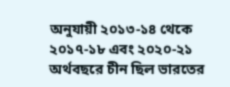অনুযায়ী ২০১৩-১৪ থেকে ২০১৭-১৮ এবং ২০২০-২১ অর্থবছরে চীন ছিল ভারতের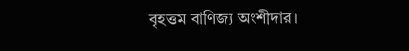বৃহত্তম বাণিজ্য অংশীদার।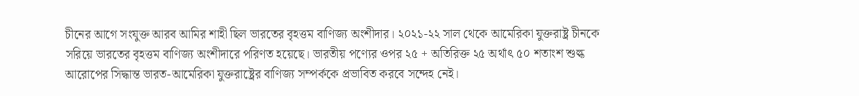চীনের আগে সংযুক্ত আরব আমির শাহী ছিল ভারতের বৃহত্তম বাণিজ্য অংশীদার। ২০২১-২২ সাল থেকে আমেরিকা যুক্তরাষ্ট্র চীনকে সরিয়ে ভারতের বৃহত্তম বাণিজ্য অংশীদারে পরিণত হয়েছে। ভারতীয় পণ্যের ওপর ২৫ + অতিরিক্ত ২৫ অর্থাৎ ৫০ শতাংশ শুল্ক আরোপের সিদ্ধান্ত ভারত-আমেরিকা যুক্তরাষ্ট্রের বাণিজ্য সম্পর্ককে প্রভাবিত করবে সন্দেহ নেই।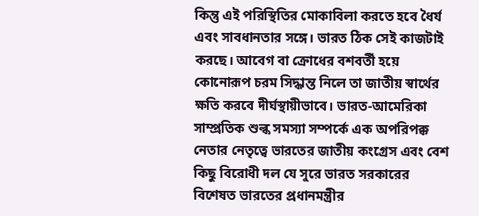কিন্তু এই পরিস্থিতির মোকাবিলা করতে হবে ধৈর্য এবং সাবধানতার সঙ্গে। ভারত ঠিক সেই কাজটাই করছে। আবেগ বা ক্রোধের বশবর্তী হয়ে কোনোরূপ চরম সিদ্ধান্ত নিলে তা জাতীয় স্বার্থের ক্ষতি করবে দীর্ঘস্থায়ীভাবে। ভারত-আমেরিকা সাম্প্রতিক শুল্ক সমস্যা সম্পর্কে এক অপরিপক্ক নেতার নেতৃত্বে ভারতের জাতীয় কংগ্রেস এবং বেশ কিছু বিরোধী দল যে সুরে ভারত সরকারের বিশেষত ভারতের প্রধানমন্ত্রীর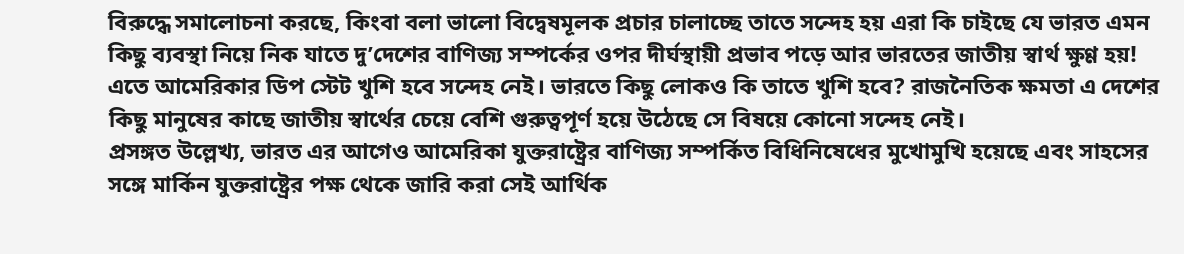বিরুদ্ধে সমালোচনা করছে, কিংবা বলা ভালো বিদ্বেষমূলক প্রচার চালাচ্ছে তাতে সন্দেহ হয় এরা কি চাইছে যে ভারত এমন কিছু ব্যবস্থা নিয়ে নিক যাতে দু’দেশের বাণিজ্য সম্পর্কের ওপর দীর্ঘস্থায়ী প্রভাব পড়ে আর ভারতের জাতীয় স্বার্থ ক্ষুণ্ণ হয়! এতে আমেরিকার ডিপ স্টেট খুশি হবে সন্দেহ নেই। ভারতে কিছু লোকও কি তাতে খুশি হবে? রাজনৈতিক ক্ষমতা এ দেশের কিছু মানুষের কাছে জাতীয় স্বার্থের চেয়ে বেশি গুরুত্বপূর্ণ হয়ে উঠেছে সে বিষয়ে কোনো সন্দেহ নেই।
প্রসঙ্গত উল্লেখ্য, ভারত এর আগেও আমেরিকা যুক্তরাষ্ট্রের বাণিজ্য সম্পর্কিত বিধিনিষেধের মুখোমুখি হয়েছে এবং সাহসের সঙ্গে মার্কিন যুক্তরাষ্ট্রের পক্ষ থেকে জারি করা সেই আর্থিক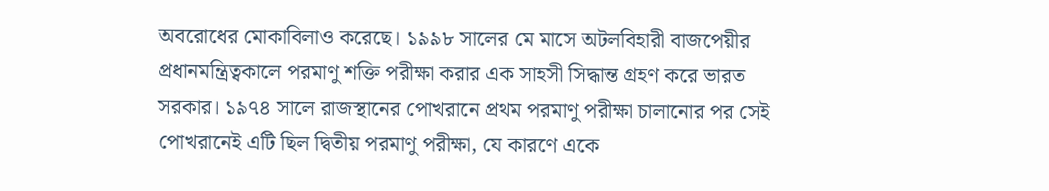অবরোধের মোকাবিলাও করেছে। ১৯৯৮ সালের মে মাসে অটলবিহারী বাজপেয়ীর প্রধানমন্ত্রিত্বকালে পরমাণু শক্তি পরীক্ষা করার এক সাহসী সিদ্ধান্ত গ্রহণ করে ভারত সরকার। ১৯৭৪ সালে রাজস্থানের পোখরানে প্রথম পরমাণু পরীক্ষা চালানোর পর সেই পোখরানেই এটি ছিল দ্বিতীয় পরমাণু পরীক্ষা, যে কারণে একে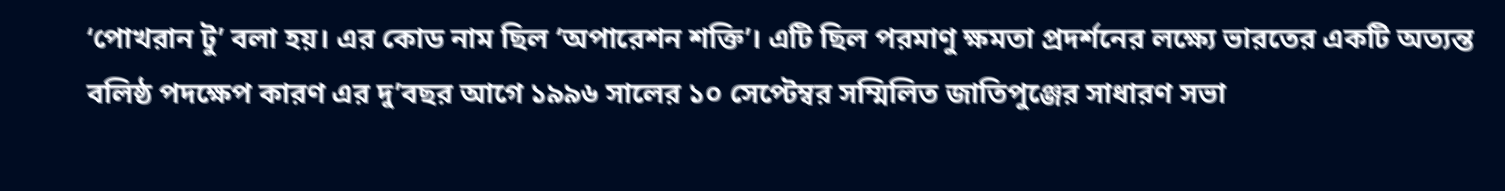‘পোখরান টু’ বলা হয়। এর কোড নাম ছিল ‘অপারেশন শক্তি’। এটি ছিল পরমাণু ক্ষমতা প্রদর্শনের লক্ষ্যে ভারতের একটি অত্যন্ত বলিষ্ঠ পদক্ষেপ কারণ এর দু’বছর আগে ১৯৯৬ সালের ১০ সেপ্টেম্বর সম্মিলিত জাতিপুঞ্জের সাধারণ সভা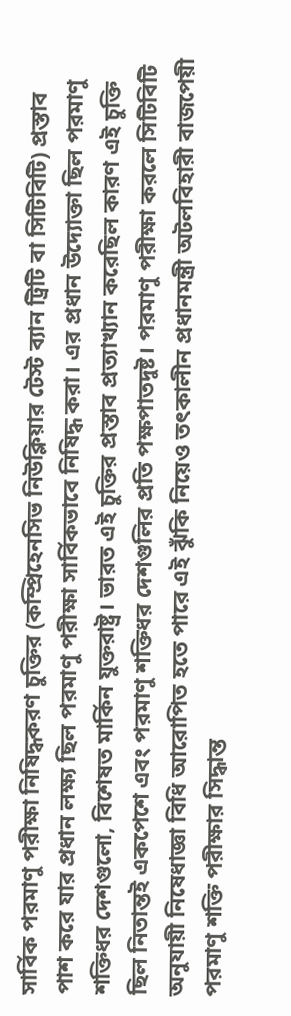সার্বিক পরমাণু পরীক্ষা নিষিদ্ধকরণ চুক্তির (কম্প্রিহেনসিভ নিউক্লিয়ার টেস্ট ব্যান ট্রিটি বা সিটিবিটি) প্রস্তাব পাশ করে যার প্রধান লক্ষ্য ছিল পরমাণু পরীক্ষা সার্বিকভাবে নিষিদ্ধ করা। এর প্রধান উদ্যোক্তা ছিল পরমাণু শক্তিধর দেশগুলো, বিশেষত মার্কিন যুক্তরাষ্ট্র। ভারত এই চুক্তির প্রস্তাব প্রত্যাখ্যান করেছিল কারণ এই চুক্তি ছিল নিতান্তই একপেশে এবং পরমাণু শক্তিধর দেশগুলির প্রতি পক্ষপাতদুষ্ট। পরমাণু পরীক্ষা করলে সিটিবিটি অনুযায়ী নিষেধাজ্ঞা বিধি আরোপিত হতে পারে এই ঝুঁকি নিয়েও তৎকালীন প্রধানমন্ত্রী অটলবিহারী বাজপেয়ী পরমাণু শক্তি পরীক্ষার সিদ্ধান্ত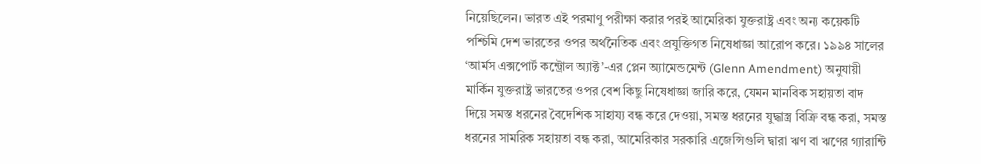নিয়েছিলেন। ভারত এই পরমাণু পরীক্ষা করার পরই আমেরিকা যুক্তরাষ্ট্র এবং অন্য কয়েকটি পশ্চিমি দেশ ভারতের ওপর অর্থনৈতিক এবং প্রযুক্তিগত নিষেধাজ্ঞা আরোপ করে। ১৯৯৪ সালের ‘আর্মস এক্সপোর্ট কন্ট্রোল অ্যাক্ট’-এর প্লেন অ্যামেন্ডমেন্ট (Glenn Amendment) অনুযায়ী মার্কিন যুক্তরাষ্ট্র ভারতের ওপর বেশ কিছু নিষেধাজ্ঞা জারি করে, যেমন মানবিক সহায়তা বাদ দিয়ে সমস্ত ধরনের বৈদেশিক সাহায্য বন্ধ করে দেওয়া, সমস্ত ধরনের যুদ্ধাস্ত্র বিক্রি বন্ধ করা, সমস্ত ধরনের সামরিক সহায়তা বন্ধ করা, আমেরিকার সরকারি এজেন্সিগুলি দ্বারা ঋণ বা ঋণের গ্যারান্টি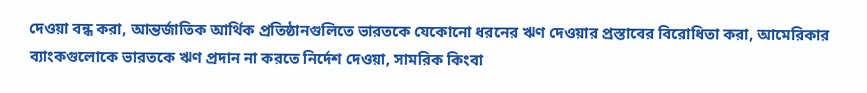দেওয়া বন্ধ করা, আন্তর্জাতিক আর্থিক প্রতিষ্ঠানগুলিতে ভারতকে যেকোনো ধরনের ঋণ দেওয়ার প্রস্তাবের বিরোধিতা করা, আমেরিকার ব্যাংকগুলোকে ভারতকে ঋণ প্রদান না করতে নির্দেশ দেওয়া, সামরিক কিংবা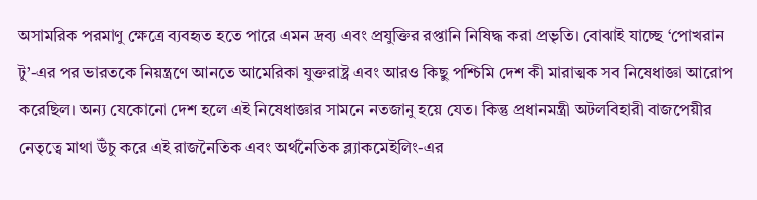অসামরিক পরমাণু ক্ষেত্রে ব্যবহৃত হতে পারে এমন দ্রব্য এবং প্রযুক্তির রপ্তানি নিষিদ্ধ করা প্রভৃতি। বোঝাই যাচ্ছে ‘পোখরান টু’-এর পর ভারতকে নিয়ন্ত্রণে আনতে আমেরিকা যুক্তরাষ্ট্র এবং আরও কিছু পশ্চিমি দেশ কী মারাত্মক সব নিষেধাজ্ঞা আরোপ করেছিল। অন্য যেকোনো দেশ হলে এই নিষেধাজ্ঞার সামনে নতজানু হয়ে যেত। কিন্তু প্রধানমন্ত্রী অটলবিহারী বাজপেয়ীর নেতৃত্বে মাথা উঁচু করে এই রাজনৈতিক এবং অর্থনৈতিক ব্ল্যাকমেইলিং-এর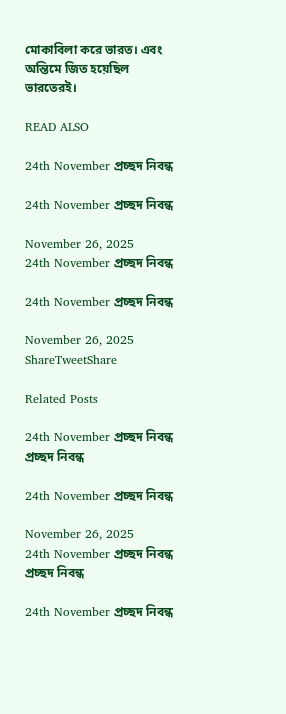মোকাবিলা করে ভারত। এবং অন্তিমে জিত হয়েছিল ভারতেরই।

READ ALSO

24th November প্রচ্ছদ নিবন্ধ

24th November প্রচ্ছদ নিবন্ধ

November 26, 2025
24th November প্রচ্ছদ নিবন্ধ

24th November প্রচ্ছদ নিবন্ধ

November 26, 2025
ShareTweetShare

Related Posts

24th November প্রচ্ছদ নিবন্ধ
প্রচ্ছদ নিবন্ধ

24th November প্রচ্ছদ নিবন্ধ

November 26, 2025
24th November প্রচ্ছদ নিবন্ধ
প্রচ্ছদ নিবন্ধ

24th November প্রচ্ছদ নিবন্ধ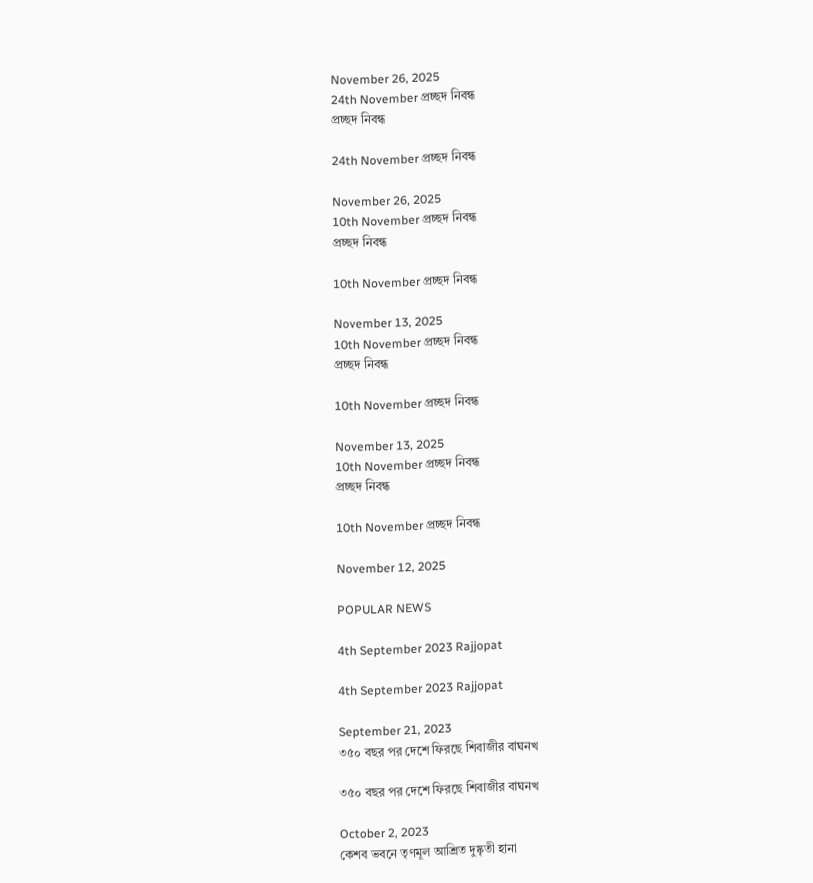November 26, 2025
24th November প্রচ্ছদ নিবন্ধ
প্রচ্ছদ নিবন্ধ

24th November প্রচ্ছদ নিবন্ধ

November 26, 2025
10th November প্রচ্ছদ নিবন্ধ
প্রচ্ছদ নিবন্ধ

10th November প্রচ্ছদ নিবন্ধ

November 13, 2025
10th November প্রচ্ছদ নিবন্ধ
প্রচ্ছদ নিবন্ধ

10th November প্রচ্ছদ নিবন্ধ

November 13, 2025
10th November প্রচ্ছদ নিবন্ধ
প্রচ্ছদ নিবন্ধ

10th November প্রচ্ছদ নিবন্ধ

November 12, 2025

POPULAR NEWS

4th September 2023 Rajjopat

4th September 2023 Rajjopat

September 21, 2023
৩৫০ বছর পর দেশে ফিরছে শিবাজীর বাঘনখ

৩৫০ বছর পর দেশে ফিরছে শিবাজীর বাঘনখ

October 2, 2023
কেশব ভবনে তৃণমূল আশ্রিত দুষ্কৃতী হানা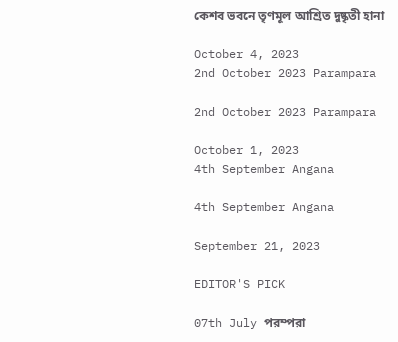কেশব ভবনে তৃণমূল আশ্রিত দুষ্কৃতী হানা

October 4, 2023
2nd October 2023 Parampara

2nd October 2023 Parampara

October 1, 2023
4th September Angana

4th September Angana

September 21, 2023

EDITOR'S PICK

07th July পরম্পরা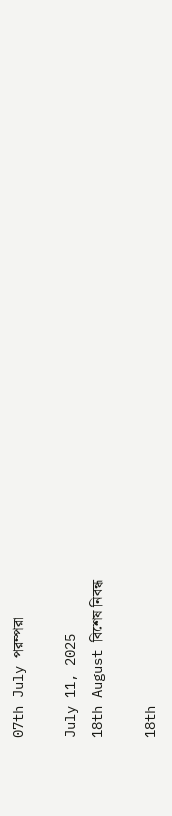07th July পরম্পরা

July 11, 2025
18th August বিশেষ নিবন্ধ

18th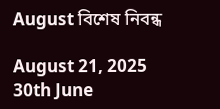August বিশেষ নিবন্ধ

August 21, 2025
30th June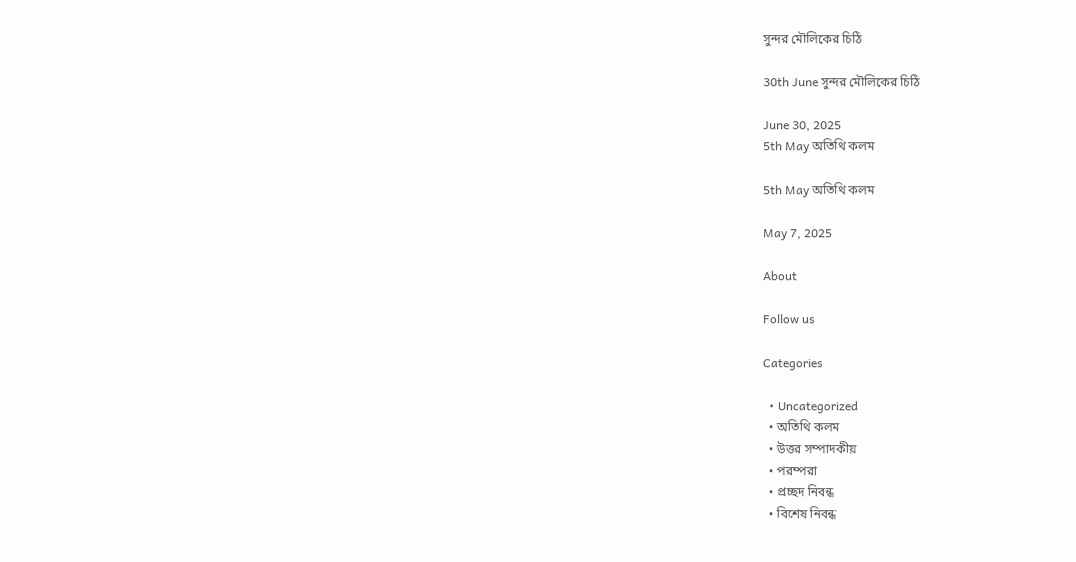সুন্দর মৌলিকের চিঠি

30th June সুন্দর মৌলিকের চিঠি

June 30, 2025
5th May অতিথি কলম

5th May অতিথি কলম

May 7, 2025

About

Follow us

Categories

  • Uncategorized
  • অতিথি কলম
  • উত্তর সম্পাদকীয়
  • পরম্পরা
  • প্রচ্ছদ নিবন্ধ
  • বিশেষ নিবন্ধ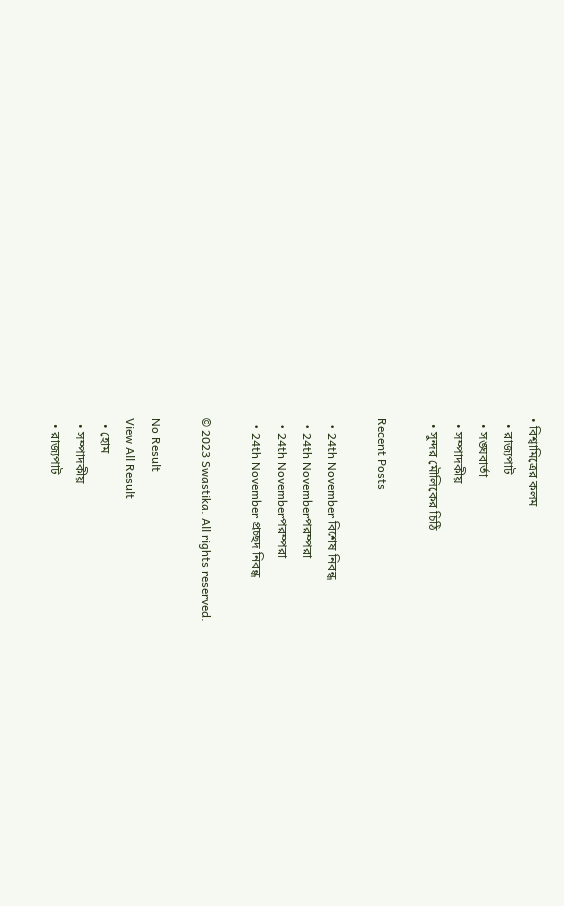• বিশ্বামিত্রের কলম
  • রাজ্যপাট
  • সঙ্ঘবার্তা
  • সম্পাদকীয়
  • সুন্দর মৌলিকের চিঠি

Recent Posts

  • 24th November বিশেষ নিবন্ধ
  • 24th Novemberপরম্পরা
  • 24th Novemberপরম্পরা
  • 24th November প্রচ্ছদ নিবন্ধ

© 2023 Swastika. All rights reserved.

No Result
View All Result
  • হোম
  • সম্পাদকীয়
  • রাজ্যপাট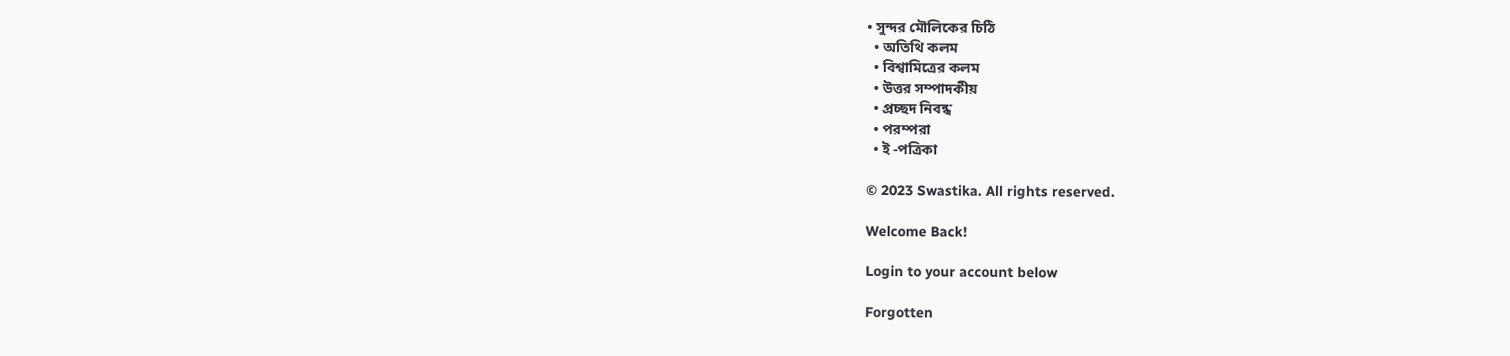• সুন্দর মৌলিকের চিঠি
  • অতিথি কলম
  • বিশ্বামিত্রের কলম
  • উত্তর সম্পাদকীয়
  • প্রচ্ছদ নিবন্ধ
  • পরম্পরা
  • ই -পত্রিকা

© 2023 Swastika. All rights reserved.

Welcome Back!

Login to your account below

Forgotten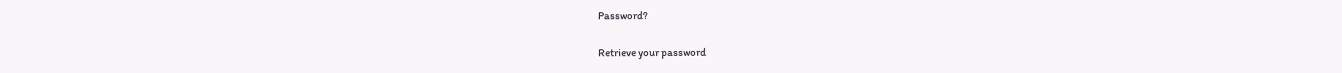Password?

Retrieve your password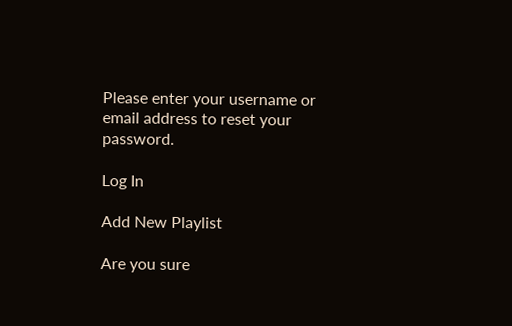Please enter your username or email address to reset your password.

Log In

Add New Playlist

Are you sure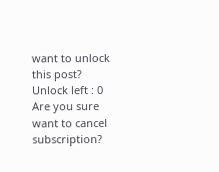want to unlock this post?
Unlock left : 0
Are you sure want to cancel subscription?